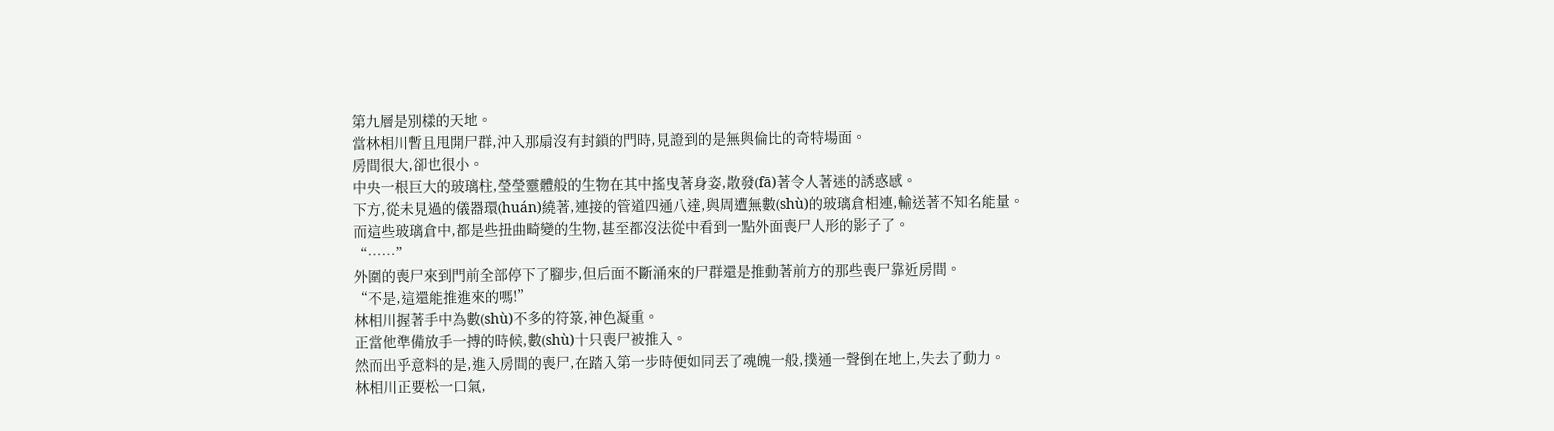第九層是別樣的天地。
當林相川暫且甩開尸群,沖入那扇沒有封鎖的門時,見證到的是無與倫比的奇特場面。
房間很大,卻也很小。
中央一根巨大的玻璃柱,瑩瑩靈體般的生物在其中搖曳著身姿,散發(fā)著令人著迷的誘惑感。
下方,從未見過的儀器環(huán)繞著,連接的管道四通八達,與周遭無數(shù)的玻璃倉相連,輸送著不知名能量。
而這些玻璃倉中,都是些扭曲畸變的生物,甚至都沒法從中看到一點外面喪尸人形的影子了。
“……”
外圍的喪尸來到門前全部停下了腳步,但后面不斷涌來的尸群還是推動著前方的那些喪尸靠近房間。
“不是,這還能推進來的嗎!”
林相川握著手中為數(shù)不多的符箓,神色凝重。
正當他準備放手一搏的時候,數(shù)十只喪尸被推入。
然而出乎意料的是,進入房間的喪尸,在踏入第一步時便如同丟了魂魄一般,撲通一聲倒在地上,失去了動力。
林相川正要松一口氣,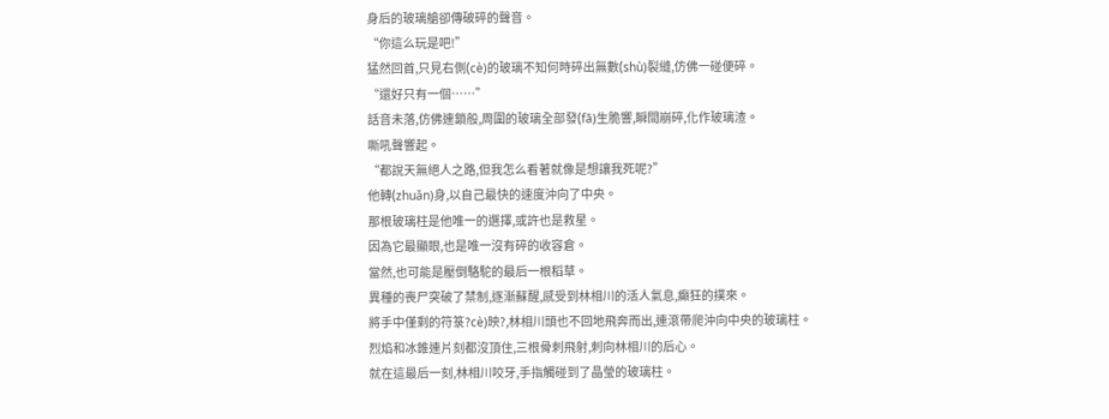身后的玻璃艙卻傳破碎的聲音。
“你這么玩是吧!”
猛然回首,只見右側(cè)的玻璃不知何時碎出無數(shù)裂縫,仿佛一碰便碎。
“還好只有一個……”
話音未落,仿佛連鎖般,周圍的玻璃全部發(fā)生脆響,瞬間崩碎,化作玻璃渣。
嘶吼聲響起。
“都說天無絕人之路,但我怎么看著就像是想讓我死呢?”
他轉(zhuǎn)身,以自己最快的速度沖向了中央。
那根玻璃柱是他唯一的選擇,或許也是救星。
因為它最顯眼,也是唯一沒有碎的收容倉。
當然,也可能是壓倒駱駝的最后一根稻草。
異種的喪尸突破了禁制,逐漸蘇醒,感受到林相川的活人氣息,癲狂的撲來。
將手中僅剩的符箓?cè)映?,林相川頭也不回地飛奔而出,連滾帶爬沖向中央的玻璃柱。
烈焰和冰錐連片刻都沒頂住,三根骨刺飛射,刺向林相川的后心。
就在這最后一刻,林相川咬牙,手指觸碰到了晶瑩的玻璃柱。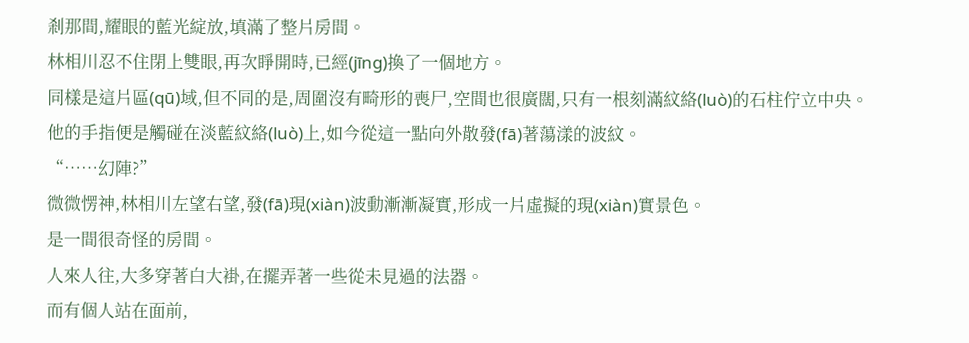剎那間,耀眼的藍光綻放,填滿了整片房間。
林相川忍不住閉上雙眼,再次睜開時,已經(jīng)換了一個地方。
同樣是這片區(qū)域,但不同的是,周圍沒有畸形的喪尸,空間也很廣闊,只有一根刻滿紋絡(luò)的石柱佇立中央。
他的手指便是觸碰在淡藍紋絡(luò)上,如今從這一點向外散發(fā)著蕩漾的波紋。
“……幻陣?”
微微愣神,林相川左望右望,發(fā)現(xiàn)波動漸漸凝實,形成一片虛擬的現(xiàn)實景色。
是一間很奇怪的房間。
人來人往,大多穿著白大褂,在擺弄著一些從未見過的法器。
而有個人站在面前,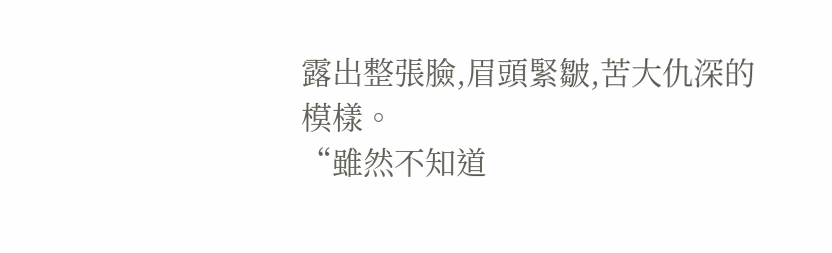露出整張臉,眉頭緊皺,苦大仇深的模樣。
“雖然不知道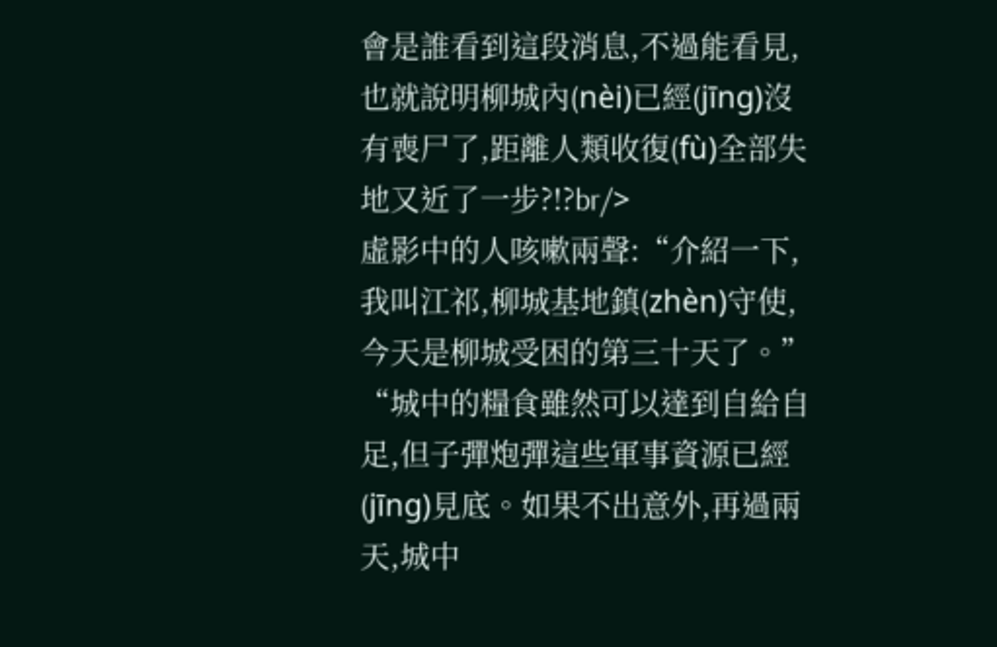會是誰看到這段消息,不過能看見,也就說明柳城內(nèi)已經(jīng)沒有喪尸了,距離人類收復(fù)全部失地又近了一步?!?br/>
虛影中的人咳嗽兩聲:“介紹一下,我叫江祁,柳城基地鎮(zhèn)守使,今天是柳城受困的第三十天了。”
“城中的糧食雖然可以達到自給自足,但子彈炮彈這些軍事資源已經(jīng)見底。如果不出意外,再過兩天,城中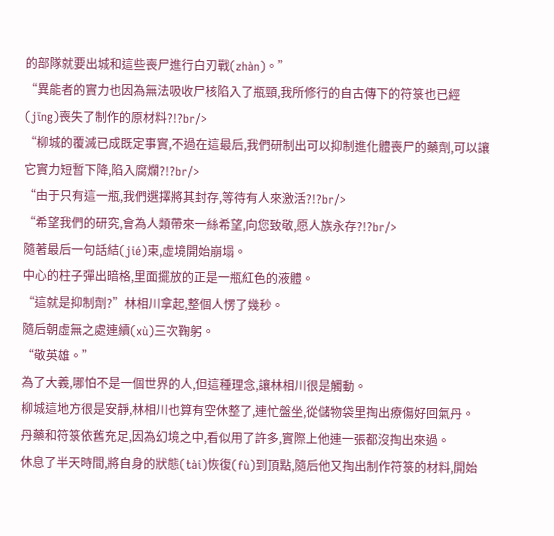的部隊就要出城和這些喪尸進行白刃戰(zhàn)。”
“異能者的實力也因為無法吸收尸核陷入了瓶頸,我所修行的自古傳下的符箓也已經(jīng)喪失了制作的原材料?!?br/>
“柳城的覆滅已成既定事實,不過在這最后,我們研制出可以抑制進化體喪尸的藥劑,可以讓它實力短暫下降,陷入腐爛?!?br/>
“由于只有這一瓶,我們選擇將其封存,等待有人來激活?!?br/>
“希望我們的研究,會為人類帶來一絲希望,向您致敬,愿人族永存?!?br/>
隨著最后一句話結(jié)束,虛境開始崩塌。
中心的柱子彈出暗格,里面擺放的正是一瓶紅色的液體。
“這就是抑制劑?”林相川拿起,整個人愣了幾秒。
隨后朝虛無之處連續(xù)三次鞠躬。
“敬英雄。”
為了大義,哪怕不是一個世界的人,但這種理念,讓林相川很是觸動。
柳城這地方很是安靜,林相川也算有空休整了,連忙盤坐,從儲物袋里掏出療傷好回氣丹。
丹藥和符箓依舊充足,因為幻境之中,看似用了許多,實際上他連一張都沒掏出來過。
休息了半天時間,將自身的狀態(tài)恢復(fù)到頂點,隨后他又掏出制作符箓的材料,開始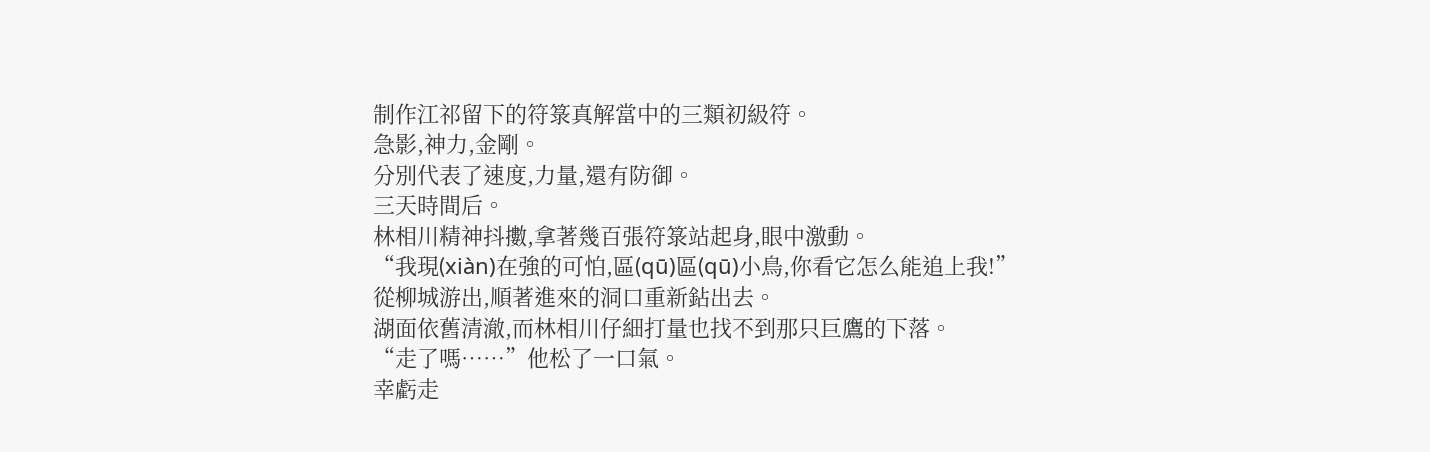制作江祁留下的符箓真解當中的三類初級符。
急影,神力,金剛。
分別代表了速度,力量,還有防御。
三天時間后。
林相川精神抖擻,拿著幾百張符箓站起身,眼中激動。
“我現(xiàn)在強的可怕,區(qū)區(qū)小鳥,你看它怎么能追上我!”
從柳城游出,順著進來的洞口重新鉆出去。
湖面依舊清澈,而林相川仔細打量也找不到那只巨鷹的下落。
“走了嗎……”他松了一口氣。
幸虧走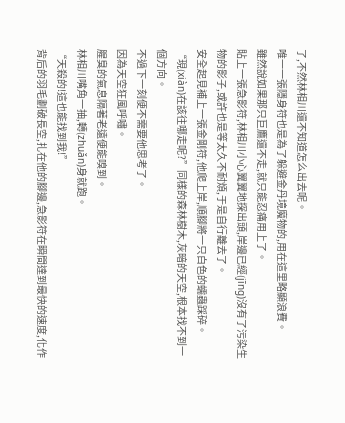了,不然林相川還不知道怎么出去呢。
唯一一張隱身符也是為了躲避金丹境魔物的,用在這里略顯浪費。
雖然說如果那只巨鷹還不走,就只能忍痛用上了。
貼上一張急影符,林相川小心翼翼地探出頭,岸邊已經(jīng)沒有了污染生物的影子,或許也是等太久不耐煩,于是自行離去了。
安全起見補上一張金剛符,他爬上岸,順腳將一只白色的蠕蟲踩碎。
“現(xiàn)在該往哪走呢?”同樣的森林樹木,灰暗的天空,根本找不到一個方向。
不過下一刻便不需要他思考了。
因為天空狂風呼嘯。
腥臭的氣息隔著老遠便能嗅到。
林相川嘴角一抽,轉(zhuǎn)身就跑。
“天殺的!這也能找到我!”
背后的羽毛劃破長空,扎在他的腳邊,急影符在瞬間達到最快的速度,化作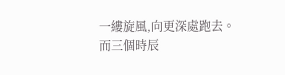一縷旋風,向更深處跑去。
而三個時辰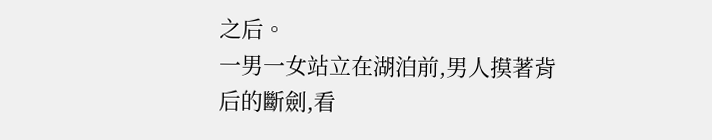之后。
一男一女站立在湖泊前,男人摸著背后的斷劍,看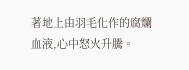著地上由羽毛化作的腐爛血液,心中怒火升騰。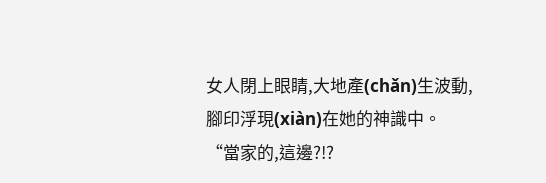女人閉上眼睛,大地產(chǎn)生波動,腳印浮現(xiàn)在她的神識中。
“當家的,這邊?!?